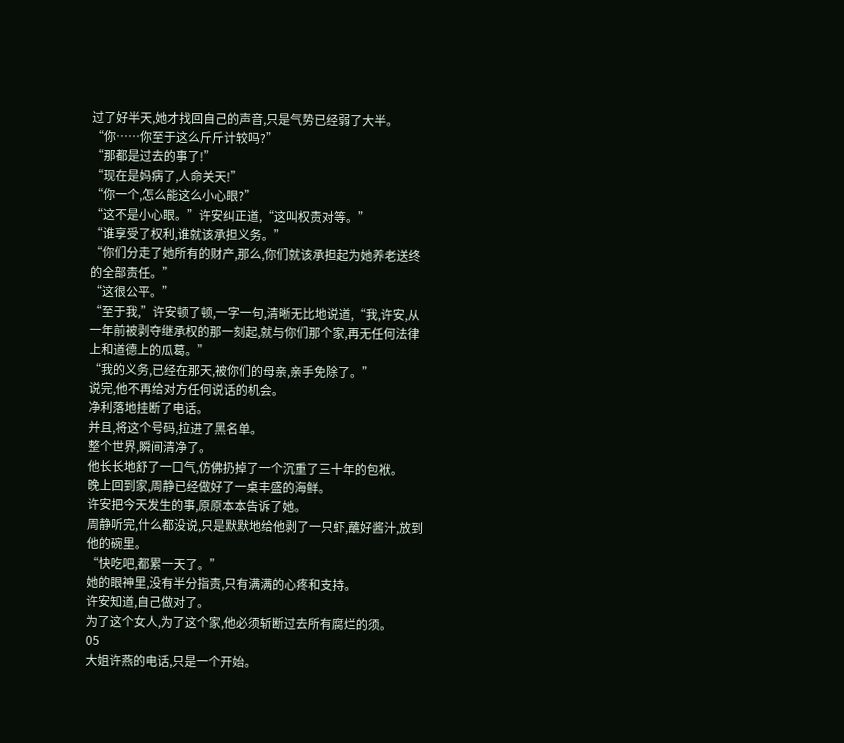过了好半天,她才找回自己的声音,只是气势已经弱了大半。
“你……你至于这么斤斤计较吗?”
“那都是过去的事了!”
“现在是妈病了,人命关天!”
“你一个,怎么能这么小心眼?”
“这不是小心眼。”许安纠正道,“这叫权责对等。”
“谁享受了权利,谁就该承担义务。”
“你们分走了她所有的财产,那么,你们就该承担起为她养老送终的全部责任。”
“这很公平。”
“至于我,”许安顿了顿,一字一句,清晰无比地说道,“我,许安,从一年前被剥夺继承权的那一刻起,就与你们那个家,再无任何法律上和道德上的瓜葛。”
“我的义务,已经在那天,被你们的母亲,亲手免除了。”
说完,他不再给对方任何说话的机会。
净利落地挂断了电话。
并且,将这个号码,拉进了黑名单。
整个世界,瞬间清净了。
他长长地舒了一口气,仿佛扔掉了一个沉重了三十年的包袱。
晚上回到家,周静已经做好了一桌丰盛的海鲜。
许安把今天发生的事,原原本本告诉了她。
周静听完,什么都没说,只是默默地给他剥了一只虾,蘸好酱汁,放到他的碗里。
“快吃吧,都累一天了。”
她的眼神里,没有半分指责,只有满满的心疼和支持。
许安知道,自己做对了。
为了这个女人,为了这个家,他必须斩断过去所有腐烂的须。
05
大姐许燕的电话,只是一个开始。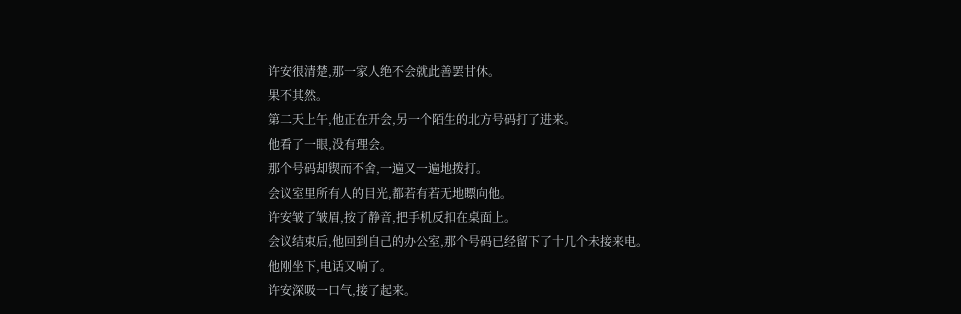许安很清楚,那一家人绝不会就此善罢甘休。
果不其然。
第二天上午,他正在开会,另一个陌生的北方号码打了进来。
他看了一眼,没有理会。
那个号码却锲而不舍,一遍又一遍地拨打。
会议室里所有人的目光,都若有若无地瞟向他。
许安皱了皱眉,按了静音,把手机反扣在桌面上。
会议结束后,他回到自己的办公室,那个号码已经留下了十几个未接来电。
他刚坐下,电话又响了。
许安深吸一口气,接了起来。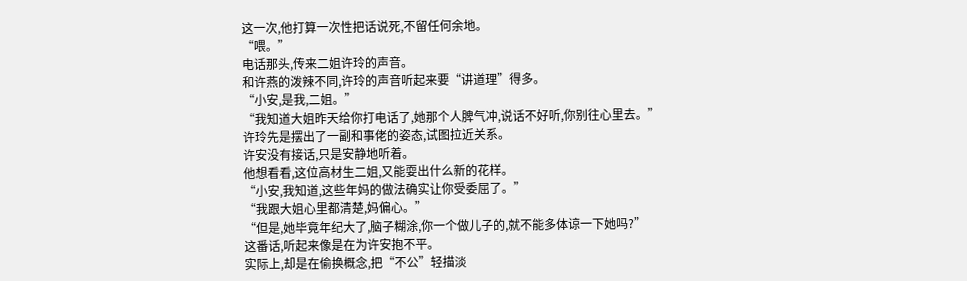这一次,他打算一次性把话说死,不留任何余地。
“喂。”
电话那头,传来二姐许玲的声音。
和许燕的泼辣不同,许玲的声音听起来要“讲道理”得多。
“小安,是我,二姐。”
“我知道大姐昨天给你打电话了,她那个人脾气冲,说话不好听,你别往心里去。”
许玲先是摆出了一副和事佬的姿态,试图拉近关系。
许安没有接话,只是安静地听着。
他想看看,这位高材生二姐,又能耍出什么新的花样。
“小安,我知道,这些年妈的做法确实让你受委屈了。”
“我跟大姐心里都清楚,妈偏心。”
“但是,她毕竟年纪大了,脑子糊涂,你一个做儿子的,就不能多体谅一下她吗?”
这番话,听起来像是在为许安抱不平。
实际上,却是在偷换概念,把“不公”轻描淡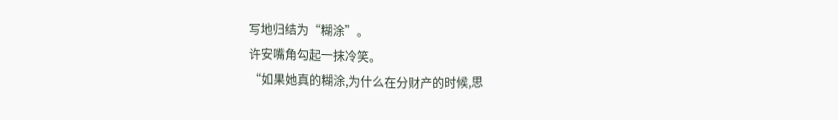写地归结为“糊涂”。
许安嘴角勾起一抹冷笑。
“如果她真的糊涂,为什么在分财产的时候,思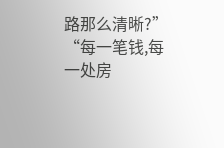路那么清晰?”
“每一笔钱,每一处房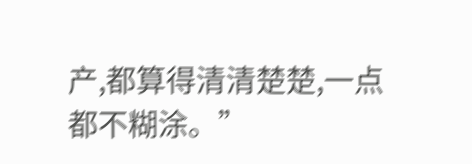产,都算得清清楚楚,一点都不糊涂。”